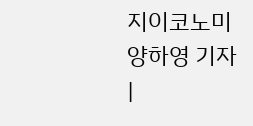지이코노미 양하영 기자 |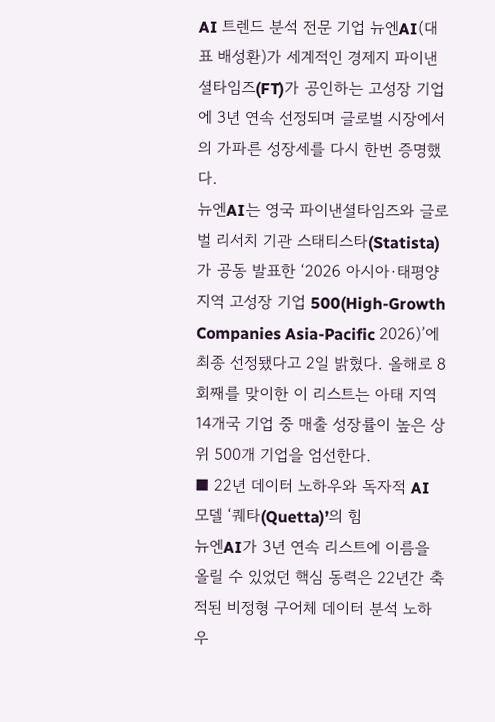AI 트렌드 분석 전문 기업 뉴엔AI(대표 배성환)가 세계적인 경제지 파이낸셜타임즈(FT)가 공인하는 고성장 기업에 3년 연속 선정되며 글로벌 시장에서의 가파른 성장세를 다시 한번 증명했다.
뉴엔AI는 영국 파이낸셜타임즈와 글로벌 리서치 기관 스태티스타(Statista)가 공동 발표한 ‘2026 아시아·태평양 지역 고성장 기업 500(High-Growth Companies Asia-Pacific 2026)’에 최종 선정됐다고 2일 밝혔다. 올해로 8회째를 맞이한 이 리스트는 아태 지역 14개국 기업 중 매출 성장률이 높은 상위 500개 기업을 엄선한다.
■ 22년 데이터 노하우와 독자적 AI 모델 ‘퀘타(Quetta)’의 힘
뉴엔AI가 3년 연속 리스트에 이름을 올릴 수 있었던 핵심 동력은 22년간 축적된 비정형 구어체 데이터 분석 노하우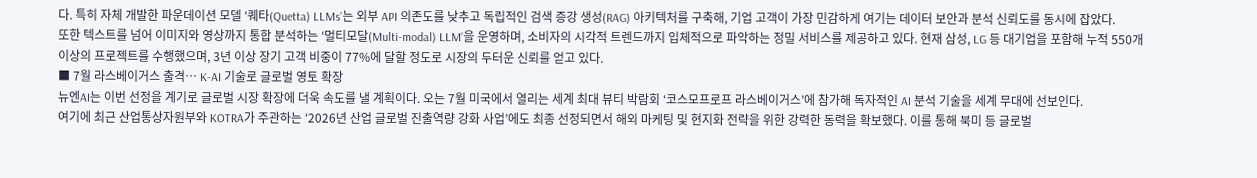다. 특히 자체 개발한 파운데이션 모델 ‘퀘타(Quetta) LLMs’는 외부 API 의존도를 낮추고 독립적인 검색 증강 생성(RAG) 아키텍처를 구축해, 기업 고객이 가장 민감하게 여기는 데이터 보안과 분석 신뢰도를 동시에 잡았다.
또한 텍스트를 넘어 이미지와 영상까지 통합 분석하는 ‘멀티모달(Multi-modal) LLM’을 운영하며, 소비자의 시각적 트렌드까지 입체적으로 파악하는 정밀 서비스를 제공하고 있다. 현재 삼성, LG 등 대기업을 포함해 누적 550개 이상의 프로젝트를 수행했으며, 3년 이상 장기 고객 비중이 77%에 달할 정도로 시장의 두터운 신뢰를 얻고 있다.
■ 7월 라스베이거스 출격… K-AI 기술로 글로벌 영토 확장
뉴엔AI는 이번 선정을 계기로 글로벌 시장 확장에 더욱 속도를 낼 계획이다. 오는 7월 미국에서 열리는 세계 최대 뷰티 박람회 ‘코스모프로프 라스베이거스’에 참가해 독자적인 AI 분석 기술을 세계 무대에 선보인다.
여기에 최근 산업통상자원부와 KOTRA가 주관하는 ‘2026년 산업 글로벌 진출역량 강화 사업’에도 최종 선정되면서 해외 마케팅 및 현지화 전략을 위한 강력한 동력을 확보했다. 이를 통해 북미 등 글로벌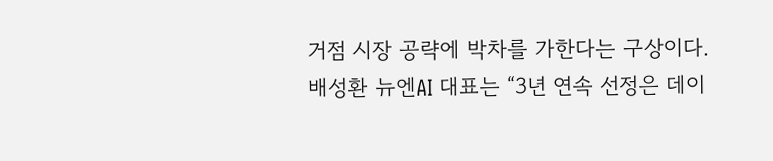거점 시장 공략에 박차를 가한다는 구상이다.
배성환 뉴엔AI 대표는 “3년 연속 선정은 데이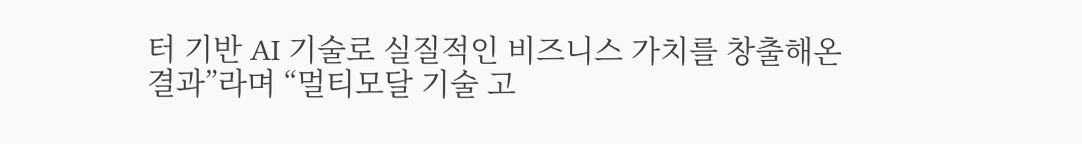터 기반 AI 기술로 실질적인 비즈니스 가치를 창출해온 결과”라며 “멀티모달 기술 고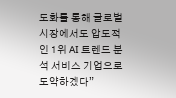도화를 통해 글로벌 시장에서도 압도적인 1위 AI 트렌드 분석 서비스 기업으로 도약하겠다”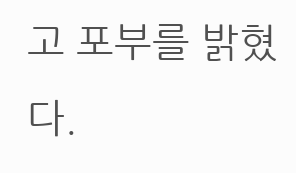고 포부를 밝혔다.